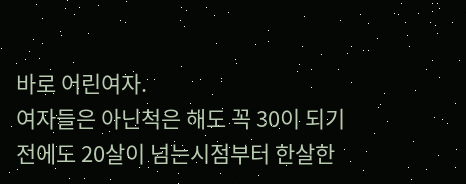바로 어린여자.
여자들은 아닌척은 해도 꼭 30이 되기 전에도 20살이 넘는시점부터 한살한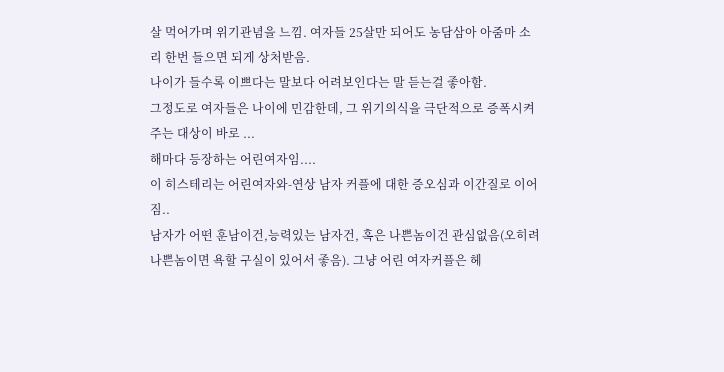살 먹어가며 위기관념을 느낌. 여자들 25살만 되어도 농담삼아 아줌마 소리 한번 들으면 되게 상처받음.
나이가 들수록 이쁘다는 말보다 어려보인다는 말 듣는걸 좋아함.
그정도로 여자들은 나이에 민감한데, 그 위기의식을 극단적으로 증폭시켜주는 대상이 바로 ...
해마다 등장하는 어린여자임....
이 히스테리는 어린여자와-연상 남자 커플에 대한 증오심과 이간질로 이어짐..
남자가 어떤 훈남이건,능력있는 남자건, 혹은 나쁜놈이건 관심없음(오히려 나쁜놈이면 욕할 구실이 있어서 좋음). 그냥 어린 여자커플은 헤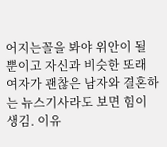어지는꼴을 봐야 위안이 될 뿐이고 자신과 비슷한 또래 여자가 괜찮은 남자와 결혼하는 뉴스기사라도 보면 힘이 생김. 이유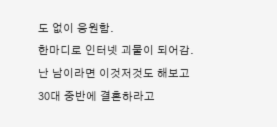도 없이 응원함.
한마디로 인터넷 괴물이 되어감.
난 남이라면 이것저것도 해보고 30대 중반에 결혼하라고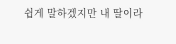쉽게 말하겠지만 내 딸이라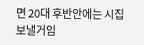면 20대 후반안에는 시집 보낼거임